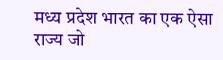मध्य प्रदेश भारत का एक ऐसा राज्य जो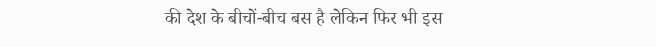की देश के बीचों-बीच बस है लेकिन फिर भी इस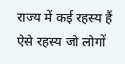राज्य में कई रहस्य हैं ऐसे रहस्य जो लोगों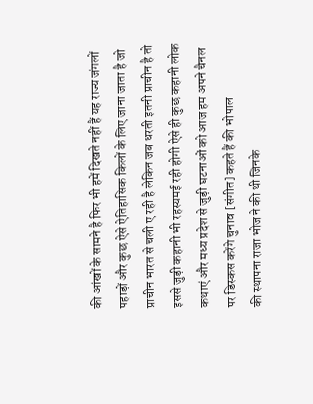की आंखों के सामने है फिर भी हमें दिखते नहीं हैं यह राज्य जंगलों पहाड़ों और कुछ ऐसे ऐतिहासिक किलों के लिए जाना जाता है जो प्राचीन भारत से चली ए रही है लेकिन जब धरती इतनी प्राचीन है तो इससे जुड़ी कहानी भी रहस्यमई रही होगी ऐसे ही कुछ कहानी लोक कथाएं और मध्य प्रदेश से जुड़ी घटनाओं को आज हम अपने चैनल पर डिस्कस करेंगे चुनाव [संगीत] कहते हैं की भोपाल
की स्थापना राजा भोज ने की थी जिनके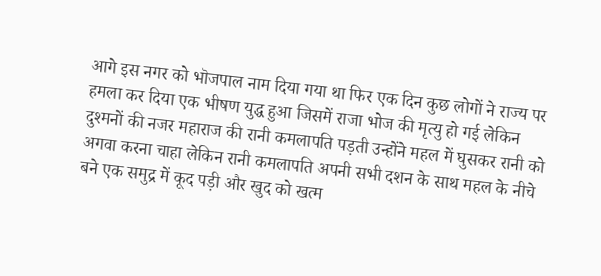आगे इस नगर को भॊजपाल नाम दिया गया था फिर एक दिन कुछ लोगों ने राज्य पर हमला कर दिया एक भीषण युद्ध हुआ जिसमें राजा भोज की मृत्यु हो गई लेकिन दुश्मनों की नजर महाराज की रानी कमलापति पड़ती उन्होंने महल में घुसकर रानी को अगवा करना चाहा लेकिन रानी कमलापति अपनी सभी दशन के साथ महल के नीचे बने एक समुद्र में कूद पड़ी और खुद को खत्म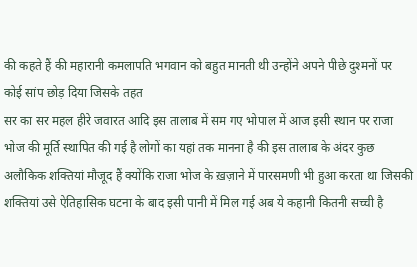की कहते हैं की महारानी कमलापति भगवान को बहुत मानती थी उन्होंने अपने पीछे दुश्मनों पर कोई सांप छोड़ दिया जिसके तहत
सर का सर महल हीरे जवारत आदि इस तालाब में सम गए भोपाल में आज इसी स्थान पर राजा भोज की मूर्ति स्थापित की गई है लोगों का यहां तक मानना है की इस तालाब के अंदर कुछ अलौकिक शक्तियां मौजूद हैं क्योंकि राजा भोज के ख़ज़ाने में पारसमणी भी हुआ करता था जिसकी शक्तियां उसे ऐतिहासिक घटना के बाद इसी पानी में मिल गई अब ये कहानी कितनी सच्ची है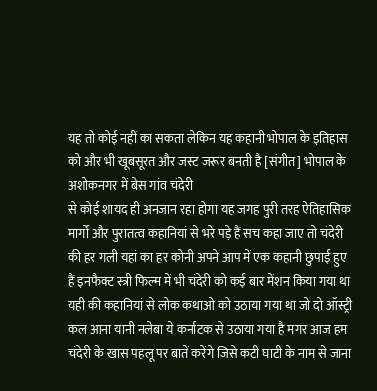यह तो कोई नहीं का सकता लेकिन यह कहानी भोपाल के इतिहास को और भी खूबसूरत और जस्ट जरूर बनती है [संगीत] भोपाल के अशोकनगर में बेस गांव चंदेरी
से कोई शायद ही अनजान रहा होगा यह जगह पुरी तरह ऐतिहासिक मार्गो और पुरातत्व कहानियां से भरे पड़े हैं सच कहा जाए तो चंदेरी की हर गली यहां का हर कोनी अपने आप में एक कहानी छुपाई हुए हैं इनफैक्ट स्त्री फिल्म में भी चंदेरी को कई बार मेंशन किया गया था यही की कहानियां से लोक कथाओ को उठाया गया था जो दो ऑस्ट्री कल आना यानी नलेबा ये कर्नाटक से उठाया गया है मगर आज हम चंदेरी के खास पहलू पर बातें करेंगे जिसे कटी घाटी के नाम से जाना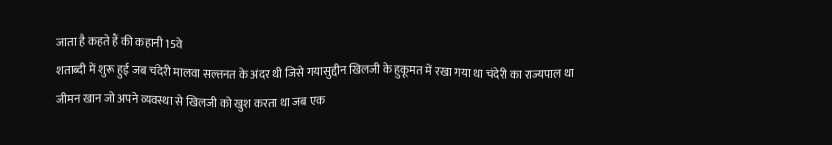जाता है कहते हैं की कहानी 15वे
शताब्दी में शुरू हुई जब चंदेरी मालवा सल्तनत के अंदर थी जिसे गयासुद्दीन खिलजी के हुकूमत में रखा गया था चंदेरी का राज्यपाल था जीमन खान जो अपने व्यवस्था से खिलजी को खुश करता था जब एक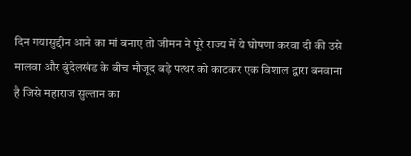दिन गयासुद्दीन आने का मां बनाए तो जीमन ने पूरे राज्य में ये घोषणा करवा दी की उसे मालवा और बुंदेलखंड के बीच मौजूद बड़े पत्थर को काटकर एक विशाल द्वारा बनवाना है जिसे महाराज सुल्तान का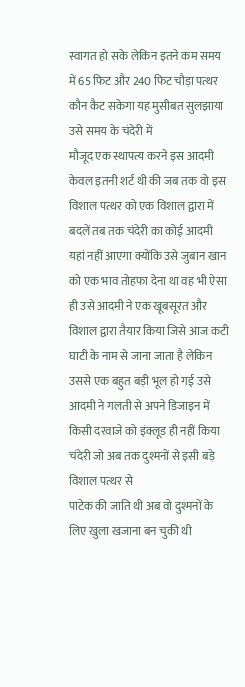स्वागत हो सके लेकिन इतने कम समय में 65 फिट और 240 फिट चौड़ा पत्थर कौन कैट सकेगा यह मुसीबत सुलझाया उसे समय के चंदेरी में
मौजूद एक स्थापत्य करने इस आदमी केवल इतनी शर्ट थी की जब तक वो इस विशाल पत्थर को एक विशाल द्वारा में बदलें तब तक चंदेरी का कोई आदमी यहां नहीं आएगा क्योंकि उसे जुबान खान को एक भाव तोहफा देना था वह भी ऐसा ही उसे आदमी ने एक खूबसूरत और विशाल द्वारा तैयार किया जिसे आज कटी घाटी के नाम से जाना जाता है लेकिन उससे एक बहुत बड़ी भूल हो गई उसे आदमी ने गलती से अपने डिजाइन में किसी दरवाजे को इंक्लूड ही नहीं किया चंदेरी जो अब तक दुश्मनों से इसी बड़े विशाल पत्थर से
पाटेक की जाति थी अब वो दुश्मनों के लिए खुला खजाना बन चुकी थी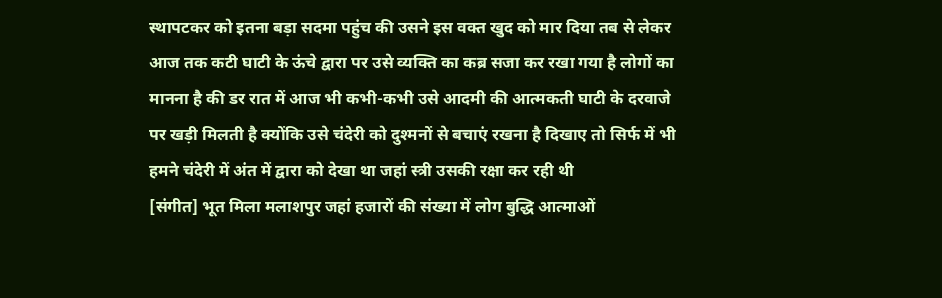स्थापटकर को इतना बड़ा सदमा पहुंच की उसने इस वक्त खुद को मार दिया तब से लेकर आज तक कटी घाटी के ऊंचे द्वारा पर उसे व्यक्ति का कब्र सजा कर रखा गया है लोगों का मानना है की डर रात में आज भी कभी-कभी उसे आदमी की आत्मकती घाटी के दरवाजे पर खड़ी मिलती है क्योंकि उसे चंदेरी को दुश्मनों से बचाएं रखना है दिखाए तो सिर्फ में भी हमने चंदेरी में अंत में द्वारा को देखा था जहां स्त्री उसकी रक्षा कर रही थी
[संगीत] भूत मिला मलाशपुर जहां हजारों की संख्या में लोग बुद्धि आत्माओं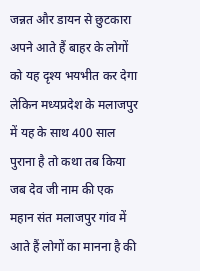जन्नत और डायन से छुटकारा अपने आते हैं बाहर के लोगों को यह दृश्य भयभीत कर देगा लेकिन मध्यप्रदेश के मलाजपुर में यह के साथ 400 साल पुराना है तो कथा तब किया जब देव जी नाम की एक महान संत मलाजपुर गांव में आते हैं लोगों का मानना है की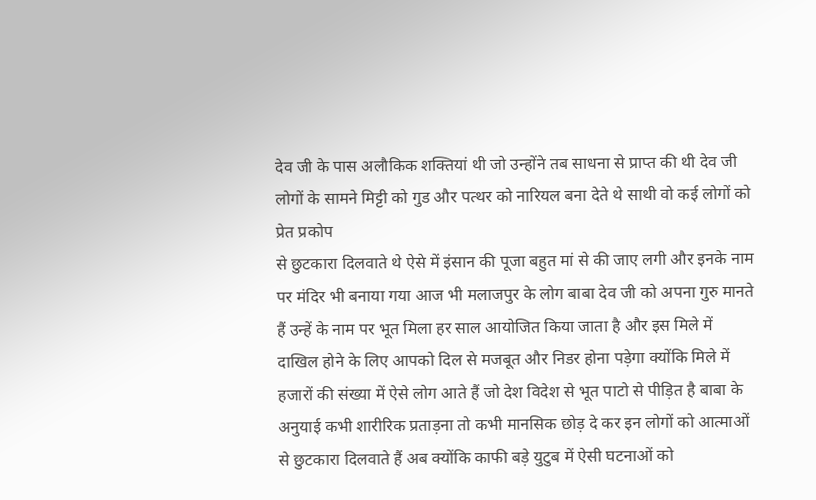देव जी के पास अलौकिक शक्तियां थी जो उन्होंने तब साधना से प्राप्त की थी देव जी लोगों के सामने मिट्टी को गुड और पत्थर को नारियल बना देते थे साथी वो कई लोगों को प्रेत प्रकोप
से छुटकारा दिलवाते थे ऐसे में इंसान की पूजा बहुत मां से की जाए लगी और इनके नाम पर मंदिर भी बनाया गया आज भी मलाजपुर के लोग बाबा देव जी को अपना गुरु मानते हैं उन्हें के नाम पर भूत मिला हर साल आयोजित किया जाता है और इस मिले में दाखिल होने के लिए आपको दिल से मजबूत और निडर होना पड़ेगा क्योंकि मिले में हजारों की संख्या में ऐसे लोग आते हैं जो देश विदेश से भूत पाटो से पीड़ित है बाबा के अनुयाई कभी शारीरिक प्रताड़ना तो कभी मानसिक छोड़ दे कर इन लोगों को आत्माओं
से छुटकारा दिलवाते हैं अब क्योंकि काफी बड़े युटुब में ऐसी घटनाओं को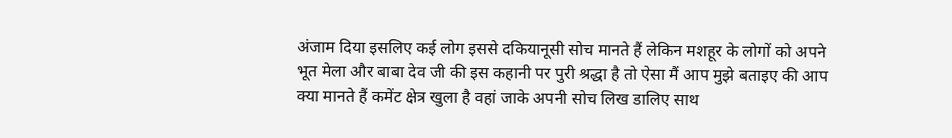अंजाम दिया इसलिए कई लोग इससे दकियानूसी सोच मानते हैं लेकिन मशहूर के लोगों को अपने भूत मेला और बाबा देव जी की इस कहानी पर पुरी श्रद्धा है तो ऐसा मैं आप मुझे बताइए की आप क्या मानते हैं कमेंट क्षेत्र खुला है वहां जाके अपनी सोच लिख डालिए साथ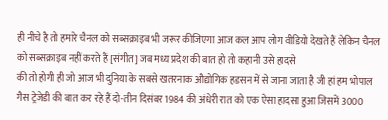ही नीचे है तो हमारे चैनल को सब्सक्राइब भी जरूर कीजिएगा आज कल आप लोग वीडियो देखते हैं लेकिन चैनल को सब्सक्राइब नहीं करते हैं [संगीत] जब मध्य प्रदेश की बात हो तो कहानी उसे हादसे
की तो होगी ही जो आज भी दुनिया के सबसे खतरनाक औद्योगिक हडसन में से जाना जाता है जी हां हम भोपाल गैस ट्रेजेडी की बात कर रहे हैं दो-तीन दिसंबर 1984 की अंधेरी रात को एक ऐसा हादसा हुआ जिसमें 3000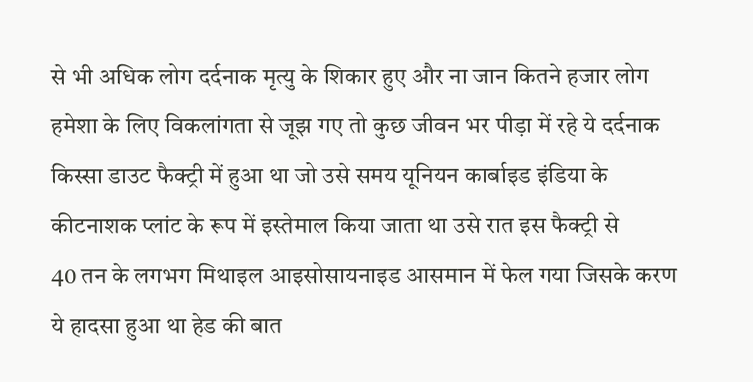से भी अधिक लोग दर्दनाक मृत्यु के शिकार हुए और ना जान कितने हजार लोग हमेशा के लिए विकलांगता से जूझ गए तो कुछ जीवन भर पीड़ा में रहे ये दर्दनाक किस्सा डाउट फैक्ट्री में हुआ था जो उसे समय यूनियन कार्बाइड इंडिया के कीटनाशक प्लांट के रूप में इस्तेमाल किया जाता था उसे रात इस फैक्ट्री से
40 तन के लगभग मिथाइल आइसोसायनाइड आसमान में फेल गया जिसके करण ये हादसा हुआ था हेड की बात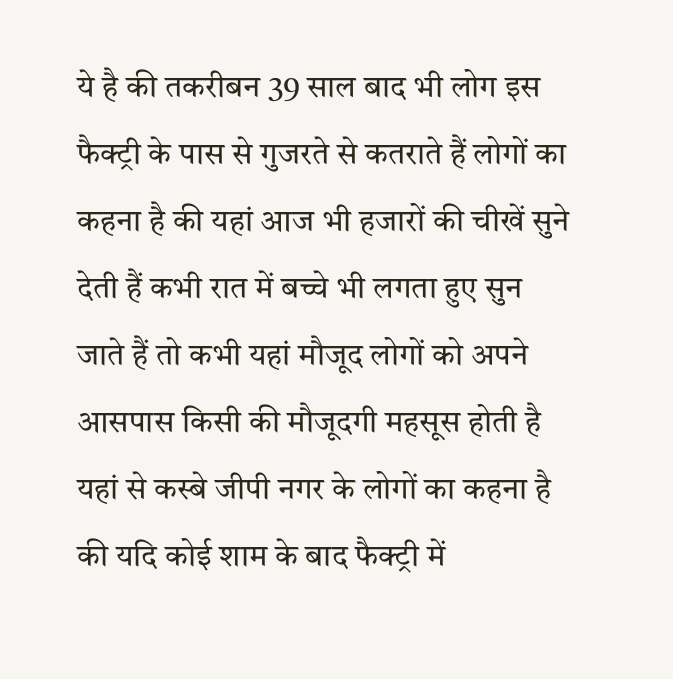ये है की तकरीबन 39 साल बाद भी लोग इस फैक्ट्री के पास से गुजरते से कतराते हैं लोगों का कहना है की यहां आज भी हजारों की चीखें सुने देती हैं कभी रात में बच्चे भी लगता हुए सुन जाते हैं तो कभी यहां मौजूद लोगों को अपने आसपास किसी की मौजूदगी महसूस होती है यहां से कस्बे जीपी नगर के लोगों का कहना है की यदि कोई शाम के बाद फैक्ट्री में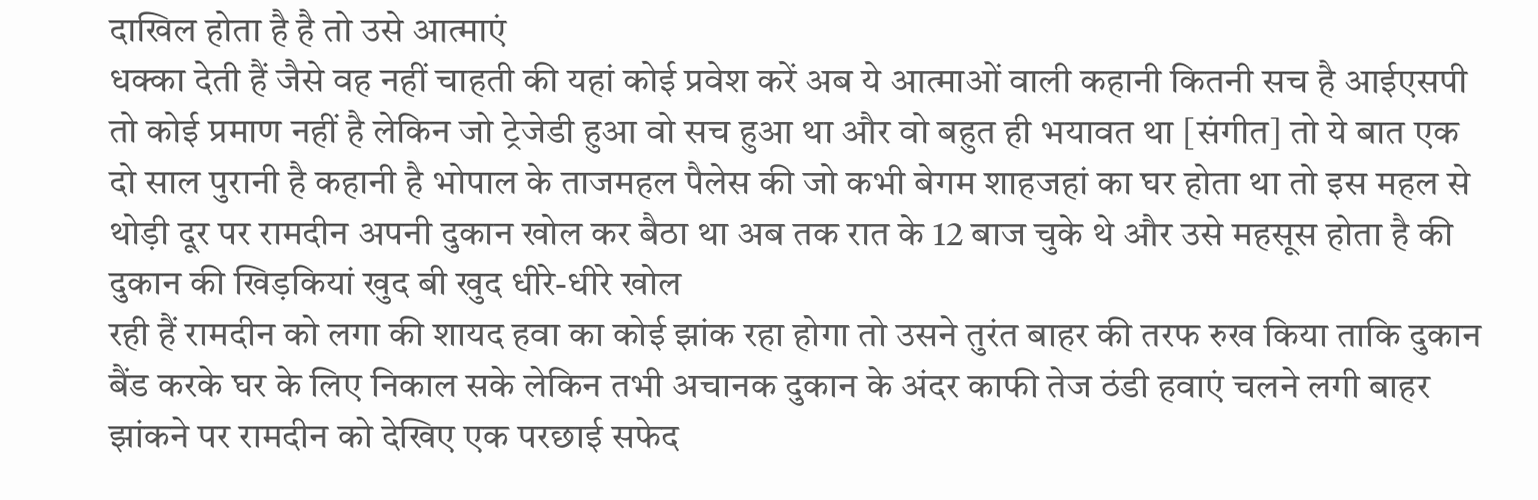दाखिल होता है है तो उसे आत्माएं
धक्का देती हैं जैसे वह नहीं चाहती की यहां कोई प्रवेश करें अब ये आत्माओं वाली कहानी कितनी सच है आईएसपी तो कोई प्रमाण नहीं है लेकिन जो ट्रेजेडी हुआ वो सच हुआ था और वो बहुत ही भयावत था [संगीत] तो ये बात एक दो साल पुरानी है कहानी है भोपाल के ताजमहल पैलेस की जो कभी बेगम शाहजहां का घर होता था तो इस महल से थोड़ी दूर पर रामदीन अपनी दुकान खोल कर बैठा था अब तक रात के 12 बाज चुके थे और उसे महसूस होता है की दुकान की खिड़कियां खुद बी खुद धीरे-धीरे खोल
रही हैं रामदीन को लगा की शायद हवा का कोई झांक रहा होगा तो उसने तुरंत बाहर की तरफ रुख किया ताकि दुकान बैंड करके घर के लिए निकाल सके लेकिन तभी अचानक दुकान के अंदर काफी तेज ठंडी हवाएं चलने लगी बाहर झांकने पर रामदीन को देखिए एक परछाई सफेद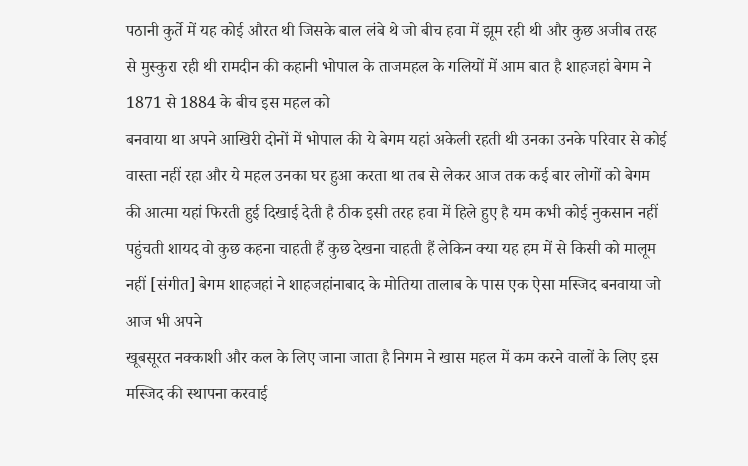पठानी कुर्ते में यह कोई औरत थी जिसके बाल लंबे थे जो बीच हवा में झूम रही थी और कुछ अजीब तरह से मुस्कुरा रही थी रामदीन की कहानी भोपाल के ताजमहल के गलियों में आम बात है शाहजहां बेगम ने 1871 से 1884 के बीच इस महल को
बनवाया था अपने आखिरी दोनों में भोपाल की ये बेगम यहां अकेली रहती थी उनका उनके परिवार से कोई वास्ता नहीं रहा और ये महल उनका घर हुआ करता था तब से लेकर आज तक कई बार लोगों को बेगम की आत्मा यहां फिरती हुई दिखाई देती है ठीक इसी तरह हवा में हिले हुए है यम कभी कोई नुकसान नहीं पहुंचती शायद वो कुछ कहना चाहती हैं कुछ देखना चाहती हैं लेकिन क्या यह हम में से किसी को मालूम नहीं [संगीत] बेगम शाहजहां ने शाहजहांनाबाद के मोतिया तालाब के पास एक ऐसा मस्जिद बनवाया जो आज भी अपने
खूबसूरत नक्काशी और कल के लिए जाना जाता है निगम ने खास महल में कम करने वालों के लिए इस मस्जिद की स्थापना करवाई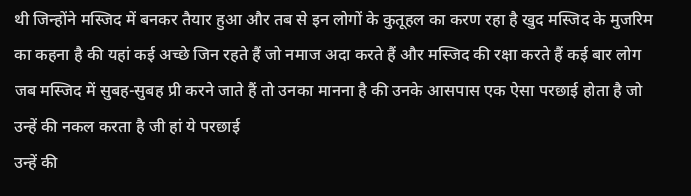थी जिन्होंने मस्जिद में बनकर तैयार हुआ और तब से इन लोगों के कुतूहल का करण रहा है खुद मस्जिद के मुजरिम का कहना है की यहां कई अच्छे जिन रहते हैं जो नमाज अदा करते हैं और मस्जिद की रक्षा करते हैं कई बार लोग जब मस्जिद में सुबह-सुबह प्री करने जाते हैं तो उनका मानना है की उनके आसपास एक ऐसा परछाई होता है जो उन्हें की नकल करता है जी हां ये परछाई
उन्हें की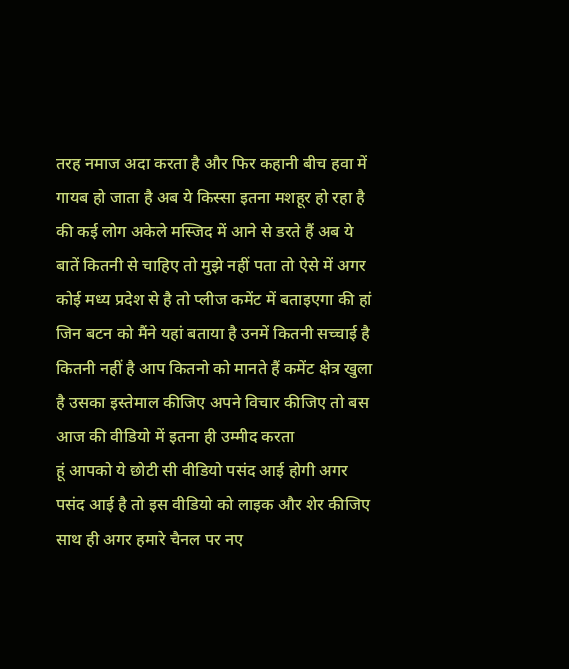तरह नमाज अदा करता है और फिर कहानी बीच हवा में गायब हो जाता है अब ये किस्सा इतना मशहूर हो रहा है की कई लोग अकेले मस्जिद में आने से डरते हैं अब ये बातें कितनी से चाहिए तो मुझे नहीं पता तो ऐसे में अगर कोई मध्य प्रदेश से है तो प्लीज कमेंट में बताइएगा की हां जिन बटन को मैंने यहां बताया है उनमें कितनी सच्चाई है कितनी नहीं है आप कितनो को मानते हैं कमेंट क्षेत्र खुला है उसका इस्तेमाल कीजिए अपने विचार कीजिए तो बस आज की वीडियो में इतना ही उम्मीद करता
हूं आपको ये छोटी सी वीडियो पसंद आई होगी अगर पसंद आई है तो इस वीडियो को लाइक और शेर कीजिए साथ ही अगर हमारे चैनल पर नए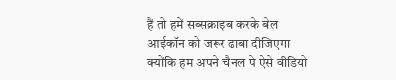हैं तो हमें सब्सक्राइब करके बेल आईकॉन को जरूर ढाबा दीजिएगा क्योंकि हम अपने चैनल पे ऐसे वीडियो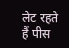लेट रहते हैं पीस